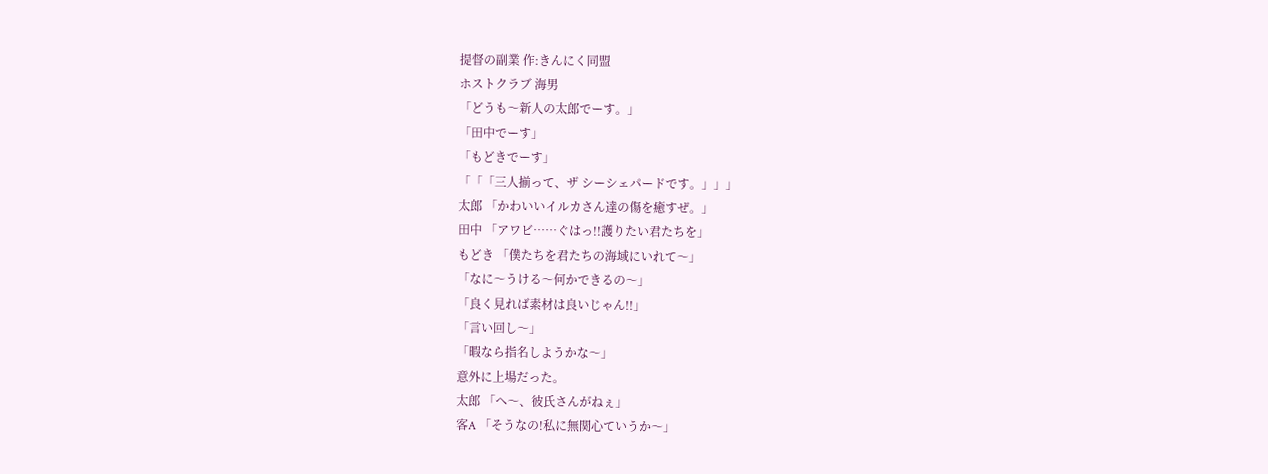提督の副業 作:きんにく同盟
ホストクラブ 海男
「どうも〜新人の太郎でーす。」
「田中でーす」
「もどきでーす」
「「「三人揃って、ザ シーシェパードです。」」」
太郎 「かわいいイルカさん達の傷を癒すぜ。」
田中 「アワビ……ぐはっ!!護りたい君たちを」
もどき 「僕たちを君たちの海域にいれて〜」
「なに〜うける〜何かできるの〜」
「良く見れば素材は良いじゃん!!」
「言い回し〜」
「暇なら指名しようかな〜」
意外に上場だった。
太郎 「へ〜、彼氏さんがねぇ」
客A 「そうなの!私に無関心ていうか〜」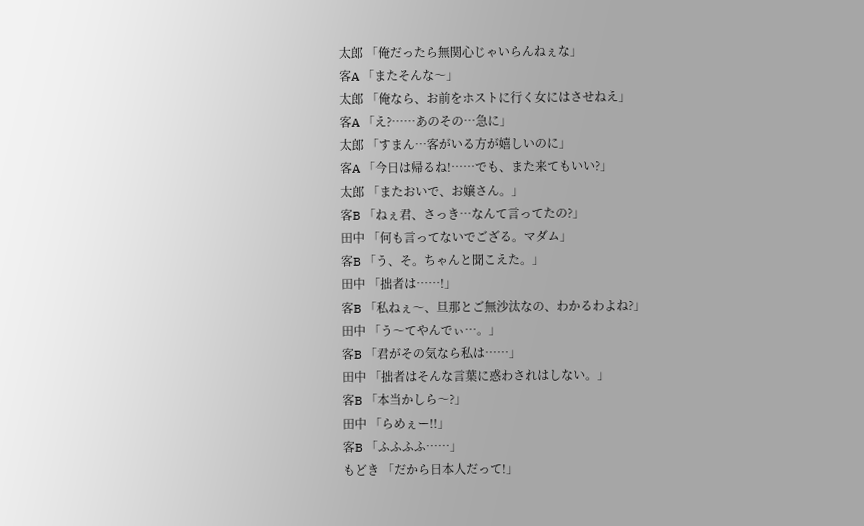太郎 「俺だったら無関心じゃいらんねぇな」
客A 「またそんな〜」
太郎 「俺なら、お前をホストに行く女にはさせねえ」
客A 「え?……あのその…急に」
太郎 「すまん…客がいる方が嬉しいのに」
客A 「今日は帰るね!……でも、また来てもいい?」
太郎 「またおいで、お嬢さん。」
客B 「ねぇ君、さっき…なんて言ってたの?」
田中 「何も言ってないでござる。マダム」
客B 「う、そ。ちゃんと聞こえた。」
田中 「拙者は……!」
客B 「私ねぇ〜、旦那とご無沙汰なの、わかるわよね?」
田中 「う〜てやんでぃ…。」
客B 「君がその気なら私は……」
田中 「拙者はそんな言葉に惑わされはしない。」
客B 「本当かしら〜?」
田中 「らめぇー!!」
客B 「ふふふふ……」
もどき 「だから日本人だって!」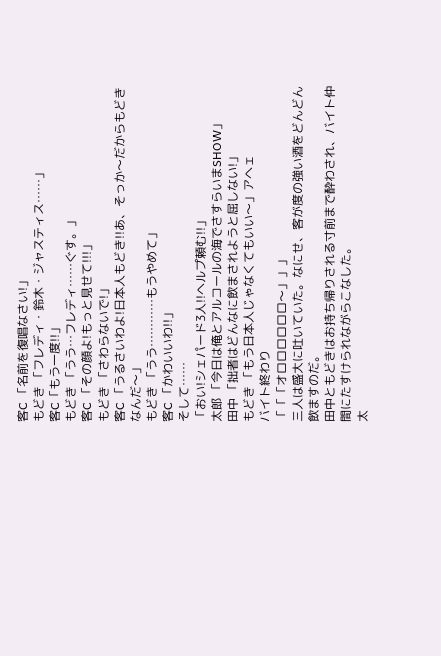客C 「名前を復唱なさい!」
もどき 「フレディ・鈴木・ジャスティス……」
客C「もう一度!!」
もどき 「うう…フレディ……ぐす。」
客C 「その顔よ!もっと見せて!!!」
もどき 「さわらないで!」
客C 「うるさいわよ!日本人もどき!!あ、そっか〜だからもどきなんだ〜」
もどき 「うう…………もうやめて」
客C 「かわいいわ!!」
そして……
「おい!シェパード3人!!ヘルプ頼む!!」
太郎 「今日は俺とアルコールの海でさすらいまSHOW」
田中 「拙者はどんなに飲まされようと屈しない!」
もどき 「もう日本人じゃなくてもいい〜」アヘェ
バイト終わり
「「「オロロロロロロ〜」」」
三人は盛大に吐いていた。なにせ、客が度の強い酒をどんどん飲ますのだ。
田中ともどきはお持ち帰りされる寸前まで酔わされ、バイト仲間にたすけられながらこなした。
太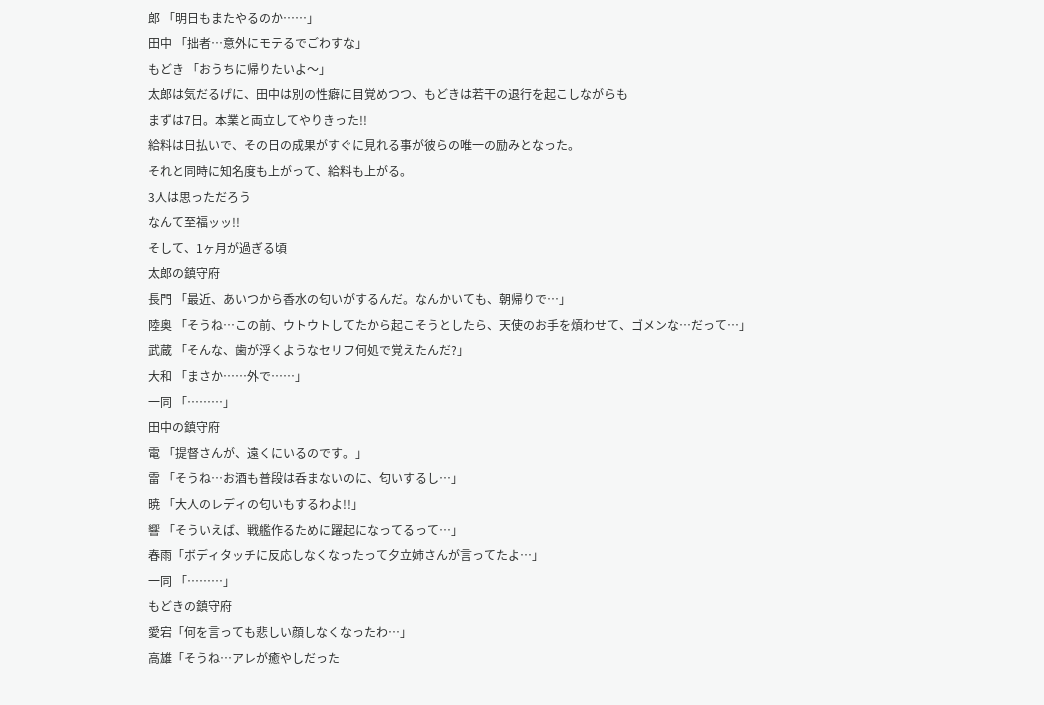郎 「明日もまたやるのか……」
田中 「拙者…意外にモテるでごわすな」
もどき 「おうちに帰りたいよ〜」
太郎は気だるげに、田中は別の性癖に目覚めつつ、もどきは若干の退行を起こしながらも
まずは7日。本業と両立してやりきった!!
給料は日払いで、その日の成果がすぐに見れる事が彼らの唯一の励みとなった。
それと同時に知名度も上がって、給料も上がる。
3人は思っただろう
なんて至福ッッ!!
そして、1ヶ月が過ぎる頃
太郎の鎮守府
長門 「最近、あいつから香水の匂いがするんだ。なんかいても、朝帰りで…」
陸奥 「そうね…この前、ウトウトしてたから起こそうとしたら、天使のお手を煩わせて、ゴメンな…だって…」
武蔵 「そんな、歯が浮くようなセリフ何処で覚えたんだ?」
大和 「まさか……外で……」
一同 「………」
田中の鎮守府
電 「提督さんが、遠くにいるのです。」
雷 「そうね…お酒も普段は呑まないのに、匂いするし…」
暁 「大人のレディの匂いもするわよ!!」
響 「そういえば、戦艦作るために躍起になってるって…」
春雨「ボディタッチに反応しなくなったって夕立姉さんが言ってたよ…」
一同 「………」
もどきの鎮守府
愛宕「何を言っても悲しい顔しなくなったわ…」
高雄「そうね…アレが癒やしだった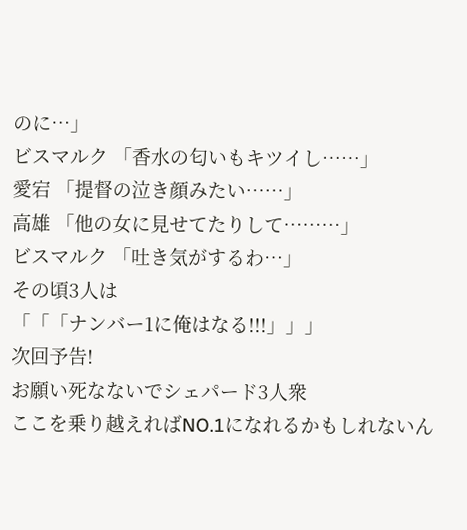のに…」
ビスマルク 「香水の匂いもキツイし……」
愛宕 「提督の泣き顔みたい……」
高雄 「他の女に見せてたりして………」
ビスマルク 「吐き気がするわ…」
その頃3人は
「「「ナンバー1に俺はなる!!!」」」
次回予告!
お願い死なないでシェパード3人衆
ここを乗り越えればNO.1になれるかもしれないん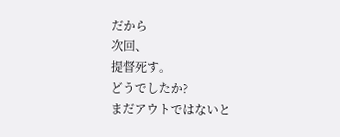だから
次回、
提督死す。
どうでしたか?
まだアウトではないと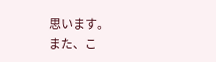思います。
また、こ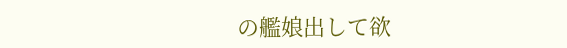の艦娘出して欲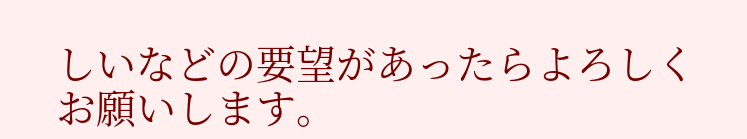しいなどの要望があったらよろしくお願いします。